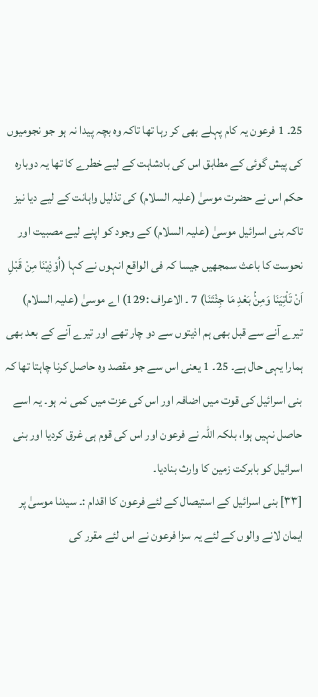25۔ 1 فرعون یہ کام پہلے بھی کر رہا تھا تاکہ وہ بچہ پیدا نہ ہو جو نجومیوں کی پیش گوئی کے مطابق اس کی بادشاہت کے لیے خطرے کا تھا یہ دوبارہ حکم اس نے حضرت موسیٰ (علیہ السلام) کی تذلیل واہانت کے لیے دیا نیز تاکہ بنی اسرائیل موسیٰ (علیہ السلام) کے وجود کو اپنے لیے مصبیت اور نحوست کا باعث سمجھیں جیسا کہ فی الواقع انہوں نے کہا (اُوْذِيْنَا مِنْ قَبْلِ اَنْ تَاْتِيَنَا وَمِنْۢ بَعْدِ مَا جِئْتَنَا) 7 ۔ الاعراف :129) اے موسیٰ (علیہ السلام) تیرے آنے سے قبل بھی ہم اذیتوں سے دو چار تھے اور تیرے آنے کے بعد بھی ہمارا یہی حال ہے۔ 25۔ 1 یعنی اس سے جو مقصد وہ حاصل کرنا چاہتا تھا کہ بنی اسرائیل کی قوت میں اضافہ اور اس کی عزت میں کمی نہ ہو۔ یہ اسے حاصل نہیں ہوا، بلکہ اللہ نے فرعون اور اس کی قوم ہی غرق کردیا اور بنی اسرائیل کو بابرکت زمین کا وارث بنادیا۔
[٣٣] بنی اسرائیل کے استیصال کے لئے فرعون کا اقدام :۔ سیدنا موسیٰ پر ایمان لانے والوں کے لئے یہ سزا فرعون نے اس لئے مقرر کی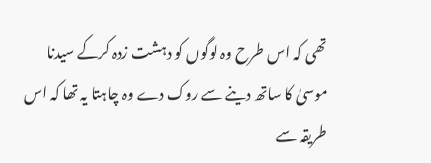تھی کہ اس طرح وہ لوگوں کو دہشت زدہ کرکے سیدنا موسیٰ کا ساتھ دینے سے روک دے وہ چاہتا یہ تھا کہ اس طریقہ سے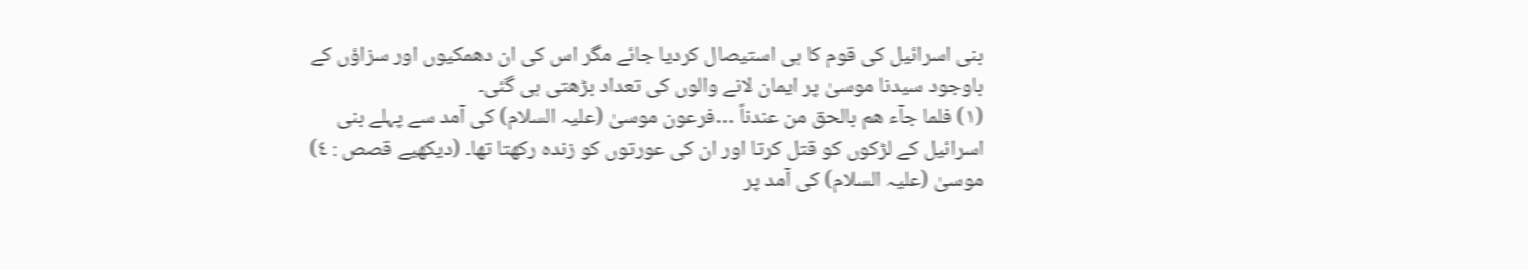بنی اسرائیل کی قوم کا ہی استیصال کردیا جائے مگر اس کی ان دھمکیوں اور سزاؤں کے باوجود سیدنا موسیٰ پر ایمان لانے والوں کی تعداد بڑھتی ہی گئی۔
(١) فلما جآء ھم بالحق من عندناً …فرعون موسیٰ (علیہ السلام) کی آمد سے پہلے بنی اسرائیل کے لڑکوں کو قتل کرتا اور ان کی عورتوں کو زندہ رکھتا تھا۔ (دیکھیے قصص : ٤) موسیٰ (علیہ السلام) کی آمد پر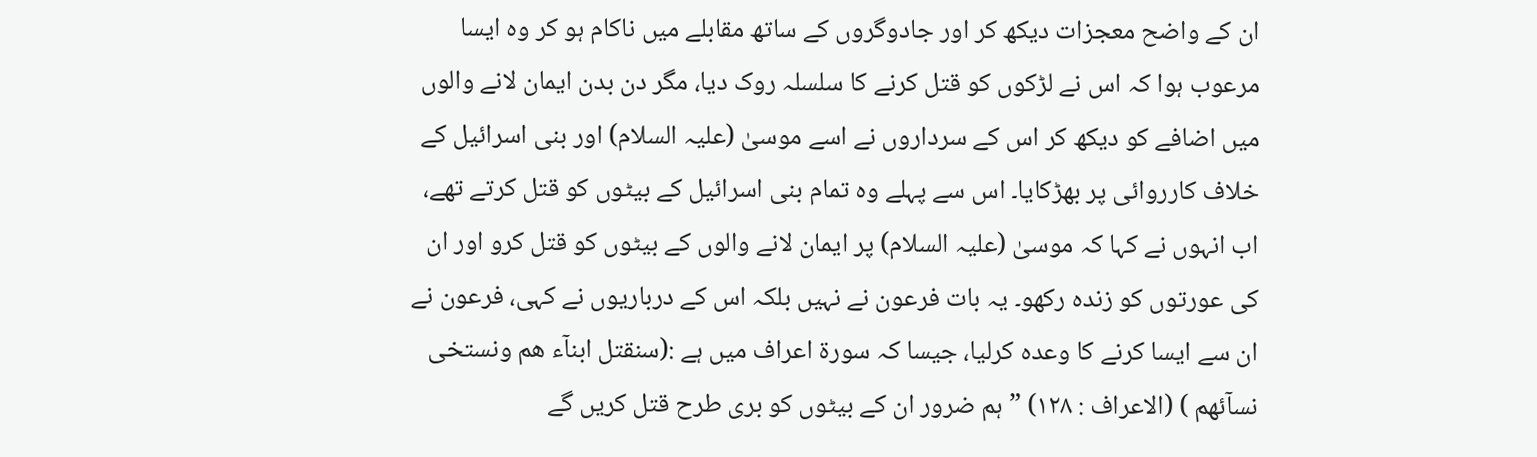ان کے واضح معجزات دیکھ کر اور جادوگروں کے ساتھ مقابلے میں ناکام ہو کر وہ ایسا مرعوب ہوا کہ اس نے لڑکوں کو قتل کرنے کا سلسلہ روک دیا، مگر دن بدن ایمان لانے والوں میں اضافے کو دیکھ کر اس کے سرداروں نے اسے موسیٰ (علیہ السلام) اور بنی اسرائیل کے خلاف کارروائی پر بھڑکایا۔ اس سے پہلے وہ تمام بنی اسرائیل کے بیٹوں کو قتل کرتے تھے، اب انہوں نے کہا کہ موسیٰ (علیہ السلام) پر ایمان لانے والوں کے بیٹوں کو قتل کرو اور ان کی عورتوں کو زندہ رکھو۔ یہ بات فرعون نے نہیں بلکہ اس کے درباریوں نے کہی، فرعون نے ان سے ایسا کرنے کا وعدہ کرلیا، جیسا کہ سورة اعراف میں ہے :(سنقتل ابنآء ھم ونستخی نسآئھم ) (الاعراف : ١٢٨) ” ہم ضرور ان کے بیٹوں کو بری طرح قتل کریں گے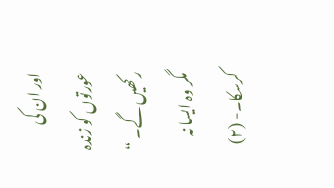اور ان کی عورتوں کو زندہ رکھیں گے۔ “ مگر وہ ایسا نہ کرسکا۔- (٢)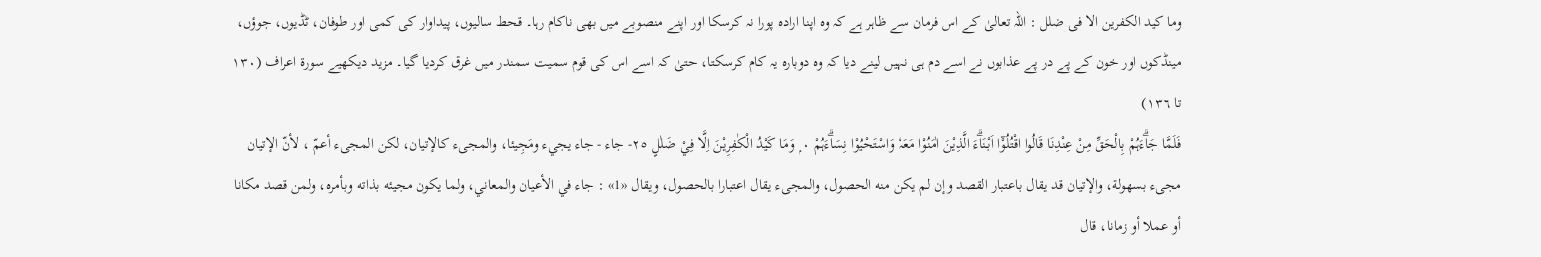وما کید الکفرین الا فی ضلل : اللہ تعالیٰ کے اس فرمان سے ظاہر ہے کہ وہ اپنا ارادہ پورا نہ کرسکا اور اپنے منصوبے میں بھی ناکام رہا۔ قحط سالیوں، پیداوار کی کمی اور طوفان، ٹڈیوں، جوؤں، مینڈکوں اور خون کے پے در پے عذابوں نے اسے دم ہی نہیں لینے دیا کہ وہ دوبارہ یہ کام کرسکتا، حتیٰ کہ اسے اس کی قوم سمیت سمندر میں غرق کردیا گیا۔ مزید دیکھیے سورة اعراف (١٣٠ تا ١٣٦)
فَلَمَّا جَاۗءَہُمْ بِالْحَقِّ مِنْ عِنْدِنَا قَالُوا اقْتُلُوْٓا اَبْنَاۗءَ الَّذِيْنَ اٰمَنُوْا مَعَہٗ وَاسْتَحْيُوْا نِسَاۗءَہُمْ ٠ ۭ وَمَا كَيْدُ الْكٰفِرِيْنَ اِلَّا فِيْ ضَلٰلٍ ٢٥- جاء - جاء يجيء ومَجِيئا، والمجیء کالإتيان، لکن المجیء أعمّ ، لأنّ الإتيان مجیء بسهولة، والإتيان قد يقال باعتبار القصد وإن لم يكن منه الحصول، والمجیء يقال اعتبارا بالحصول، ويقال «1» : جاء في الأعيان والمعاني، ولما يكون مجيئه بذاته وبأمره، ولمن قصد مکانا أو عملا أو زمانا، قال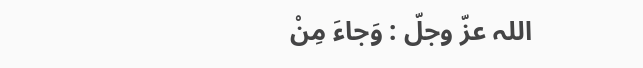اللہ عزّ وجلّ : وَجاءَ مِنْ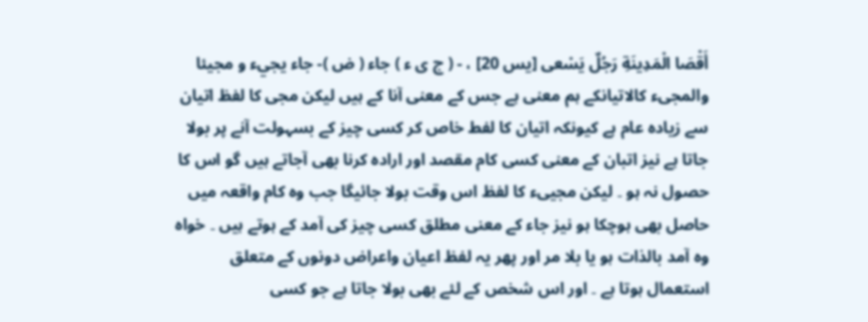أَقْصَا الْمَدِينَةِ رَجُلٌ يَسْعى [يس 20] ، - ( ج ی ء ) جاء ( ض )- جاء يجيء و مجيئا والمجیء کالاتیانکے ہم معنی ہے جس کے معنی آنا کے ہیں لیکن مجی کا لفظ اتیان سے زیادہ عام ہے کیونکہ اتیان کا لفط خاص کر کسی چیز کے بسہولت آنے پر بولا جاتا ہے نیز اتبان کے معنی کسی کام مقصد اور ارادہ کرنا بھی آجاتے ہیں گو اس کا حصول نہ ہو ۔ لیکن مجییء کا لفظ اس وقت بولا جائیگا جب وہ کام واقعہ میں حاصل بھی ہوچکا ہو نیز جاء کے معنی مطلق کسی چیز کی آمد کے ہوتے ہیں ۔ خواہ وہ آمد بالذات ہو یا بلا مر اور پھر یہ لفظ اعیان واعراض دونوں کے متعلق استعمال ہوتا ہے ۔ اور اس شخص کے لئے بھی بولا جاتا ہے جو کسی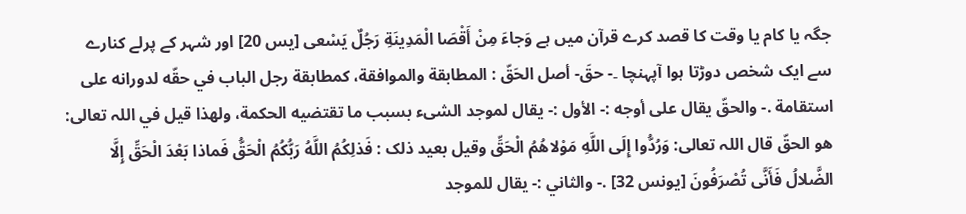جگہ یا کام یا وقت کا قصد کرے قرآن میں ہے وَجاءَ مِنْ أَقْصَا الْمَدِينَةِ رَجُلٌ يَسْعى [يس 20] اور شہر کے پرلے کنارے سے ایک شخص دوڑتا ہوا آپہنچا ۔- حقَ- أصل الحَقّ : المطابقة والموافقة، کمطابقة رجل الباب في حقّه لدورانه علی استقامة .- والحقّ يقال علی أوجه :- الأول :- يقال لموجد الشیء بسبب ما تقتضيه الحکمة، ولهذا قيل في اللہ تعالی: هو الحقّ قال اللہ تعالی: وَرُدُّوا إِلَى اللَّهِ مَوْلاهُمُ الْحَقِّ وقیل بعید ذلک : فَذلِكُمُ اللَّهُ رَبُّكُمُ الْحَقُّ فَماذا بَعْدَ الْحَقِّ إِلَّا الضَّلالُ فَأَنَّى تُصْرَفُونَ [يونس 32] .- والثاني :- يقال للموجد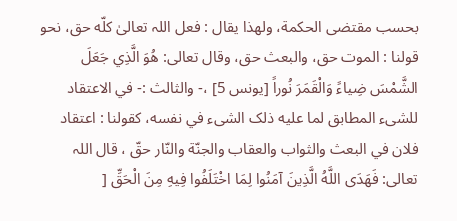بحسب مقتضی الحکمة، ولهذا يقال : فعل اللہ تعالیٰ كلّه حق، نحو قولنا : الموت حق، والبعث حق، وقال تعالی: هُوَ الَّذِي جَعَلَ الشَّمْسَ ضِياءً وَالْقَمَرَ نُوراً [يونس 5] ،- والثالث :- في الاعتقاد للشیء المطابق لما عليه ذلک الشیء في نفسه، کقولنا : اعتقاد فلان في البعث والثواب والعقاب والجنّة والنّار حقّ ، قال اللہ تعالی: فَهَدَى اللَّهُ الَّذِينَ آمَنُوا لِمَا اخْتَلَفُوا فِيهِ مِنَ الْحَقِّ [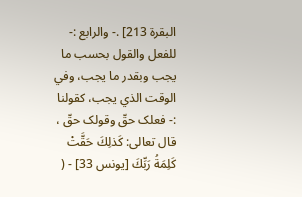البقرة 213] .- والرابع :- للفعل والقول بحسب ما يجب وبقدر ما يجب، وفي الوقت الذي يجب، کقولنا :- فعلک حقّ وقولک حقّ ، قال تعالی: كَذلِكَ حَقَّتْ كَلِمَةُ رَبِّكَ [يونس 33] - (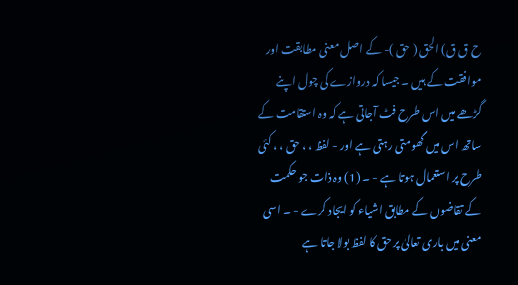ح ق ق) الحق ( حق )- کے اصل معنی مطابقت اور موافقت کے ہیں ۔ جیسا کہ دروازے کی چول اپنے گڑھے میں اس طرح فٹ آجاتی ہے کہ وہ استقامت کے ساتھ اس میں گھومتی رہتی ہے اور - لفظ ، ، حق ، ، کئی طرح پر استعمال ہوتا ہے - ۔ (1) وہ ذات جو حکمت کے تقاضوں کے مطابق اشیاء کو ایجاد کرے - ۔ اسی معنی میں باری تعالیٰ پر حق کا لفظ بولا جاتا ہے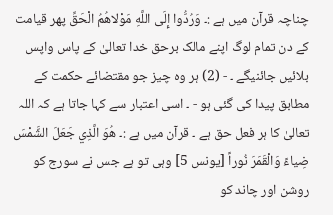چناچہ قرآن میں ہے :۔ وَرُدُّوا إِلَى اللَّهِ مَوْلاهُمُ الْحَقِّ پھر قیامت کے دن تمام لوگ اپنے مالک برحق خدا تعالیٰ کے پاس واپس بلائیں جائنیگے ۔ - (2) ہر وہ چیز جو مقتضائے حکمت کے مطابق پیدا کی گئی ہو - ۔ اسی اعتبار سے کہا جاتا ہے کہ اللہ تعالیٰ کا ہر فعل حق ہے ۔ قرآن میں ہے :۔ هُوَ الَّذِي جَعَلَ الشَّمْسَ ضِياءً وَالْقَمَرَ نُوراً [يونس 5] وہی تو ہے جس نے سورج کو روشن اور چاند کو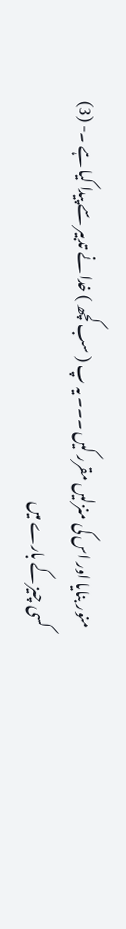منور بنایا اور اس کی منزلیں مقرر کیں ۔۔۔ یہ پ ( سب کچھ ) خدا نے تدبیر سے پیدا کیا ہے ۔- (3) کسی چیز کے بارے میں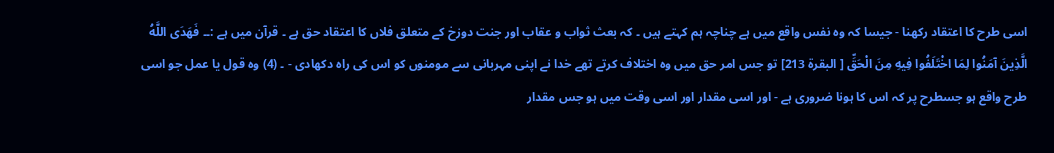اسی طرح کا اعتقاد رکھنا - جیسا کہ وہ نفس واقع میں ہے چناچہ ہم کہتے ہیں ۔ کہ بعث ثواب و عقاب اور جنت دوزخ کے متعلق فلاں کا اعتقاد حق ہے ۔ قرآن میں ہے :۔۔ فَهَدَى اللَّهُ الَّذِينَ آمَنُوا لِمَا اخْتَلَفُوا فِيهِ مِنَ الْحَقِّ [ البقرة 213] تو جس امر حق میں وہ اختلاف کرتے تھے خدا نے اپنی مہربانی سے مومنوں کو اس کی راہ دکھادی - ۔ (4) وہ قول یا عمل جو اسی طرح واقع ہو جسطرح پر کہ اس کا ہونا ضروری ہے - اور اسی مقدار اور اسی وقت میں ہو جس مقدار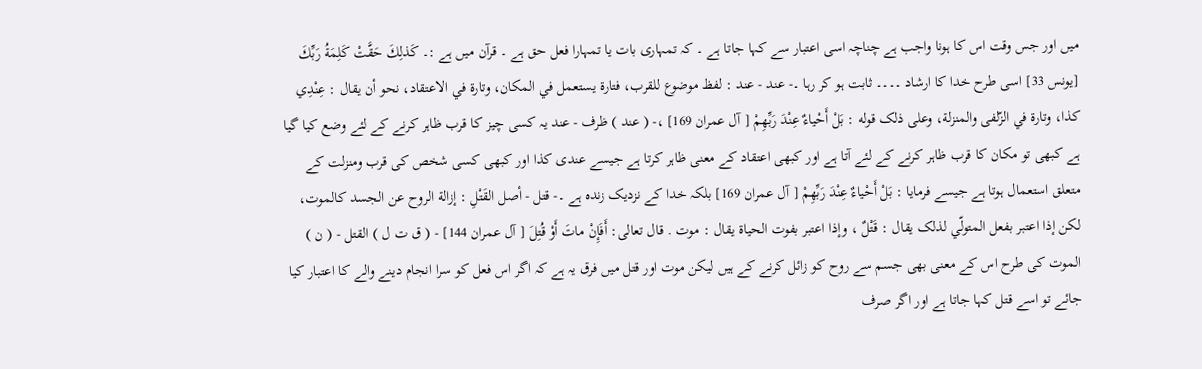میں اور جس وقت اس کا ہونا واجب ہے چناچہ اسی اعتبار سے کہا جاتا ہے ۔ کہ تمہاری بات یا تمہارا فعل حق ہے ۔ قرآن میں ہے :۔ كَذلِكَ حَقَّتْ كَلِمَةُ رَبِّكَ [يونس 33] اسی طرح خدا کا ارشاد ۔۔۔۔ ثابت ہو کر رہا ۔- عند - عند : لفظ موضوع للقرب، فتارة يستعمل في المکان، وتارة في الاعتقاد، نحو أن يقال : عِنْدِي كذا، وتارة في الزّلفی والمنزلة، وعلی ذلک قوله : بَلْ أَحْياءٌ عِنْدَ رَبِّهِمْ [ آل عمران 169] ،- ( عند ) ظرف - عند یہ کسی چیز کا قرب ظاہر کرنے کے لئے وضع کیا گیا ہے کبھی تو مکان کا قرب ظاہر کرنے کے لئے آتا ہے اور کبھی اعتقاد کے معنی ظاہر کرتا ہے جیسے عندی کذا اور کبھی کسی شخص کی قرب ومنزلت کے متعلق استعمال ہوتا ہے جیسے فرمایا : بَلْ أَحْياءٌ عِنْدَ رَبِّهِمْ [ آل عمران 169] بلکہ خدا کے نزدیک زندہ ہے ۔- قتل - أصل القَتْلِ : إزالة الروح عن الجسد کالموت، لکن إذا اعتبر بفعل المتولّي لذلک يقال : قَتْلٌ ، وإذا اعتبر بفوت الحیاة يقال : موت . قال تعالی: أَفَإِنْ ماتَ أَوْ قُتِلَ [ آل عمران 144] - ( ق ت ل ) القتل - ( ن ) الموت کی طرح اس کے معنی بھی جسم سے روح کو زائل کرنے کے ہیں لیکن موت اور قتل میں فرق یہ ہے کہ اگر اس فعل کو سرا انجام دینے والے کا اعتبار کیا جائے تو اسے قتل کہا جاتا ہے اور اگر صرف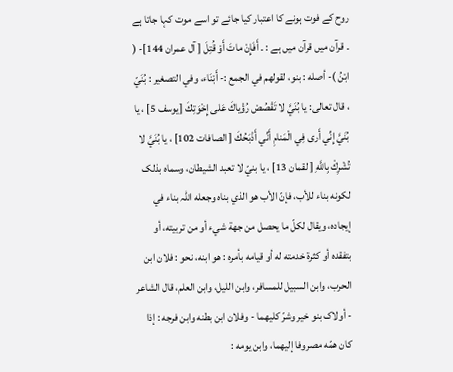روح کے فوت ہونے کا اعتبار کیا جائے تو اسے موت کہا جاتا ہے ۔ قرآن میں قرآن میں ہے : ۔ أَفَإِنْ ماتَ أَوْ قُتِلَ [ آل عمران 144]- ( ابْنُ )- أصله : بنو، لقولهم في الجمع :- أَبْنَاء، وفي التصغیر : بُنَيّ ، قال تعالی: يا بُنَيَّ لا تَقْصُصْ رُؤْياكَ عَلى إِخْوَتِكَ [يوسف 5] ، يا بُنَيَّ إِنِّي أَرى فِي الْمَنامِ أَنِّي أَذْبَحُكَ [ الصافات 102] ، يا بُنَيَّ لا تُشْرِكْ بِاللَّهِ [ لقمان 13] ، يا بنيّ لا تعبد الشیطان، وسماه بذلک لکونه بناء للأب، فإنّ الأب هو الذي بناه وجعله اللہ بناء في إيجاده، ويقال لكلّ ما يحصل من جهة شيء أو من تربیته، أو بتفقده أو كثرة خدمته له أو قيامه بأمره : هو ابنه، نحو : فلان ابن الحرب، وابن السبیل للمسافر، وابن اللیل، وابن العلم، قال الشاعر - أولاک بنو خير وشرّ كليهما - وفلان ابن بطنه وابن فرجه : إذا کان همّه مصروفا إليهما، وابن يومه :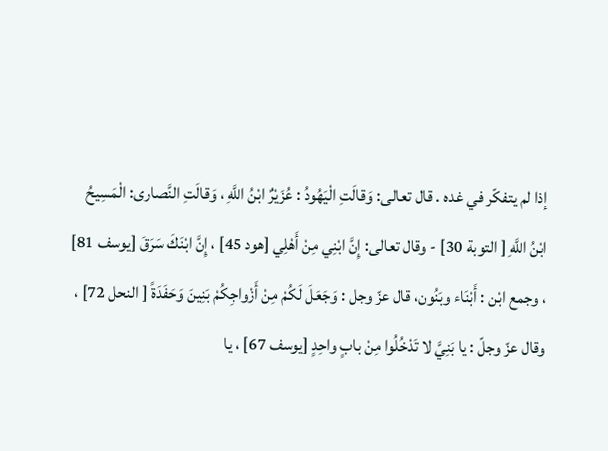إذا لم يتفكّر في غده . قال تعالی: وَقالَتِ الْيَهُودُ : عُزَيْرٌ ابْنُ اللَّهِ ، وَقالَتِ النَّصاری: الْمَسِيحُ ابْنُ اللَّهِ [ التوبة 30] - وقال تعالی: إِنَّ ابْنِي مِنْ أَهْلِي [هود 45] ، إِنَّ ابْنَكَ سَرَقَ [يوسف 81] ، وجمع ابْن : أَبْنَاء وبَنُون، قال عزّ وجل : وَجَعَلَ لَكُمْ مِنْ أَزْواجِكُمْ بَنِينَ وَحَفَدَةً [ النحل 72] ، وقال عزّ وجلّ : يا بَنِيَّ لا تَدْخُلُوا مِنْ بابٍ واحِدٍ [يوسف 67] ، يا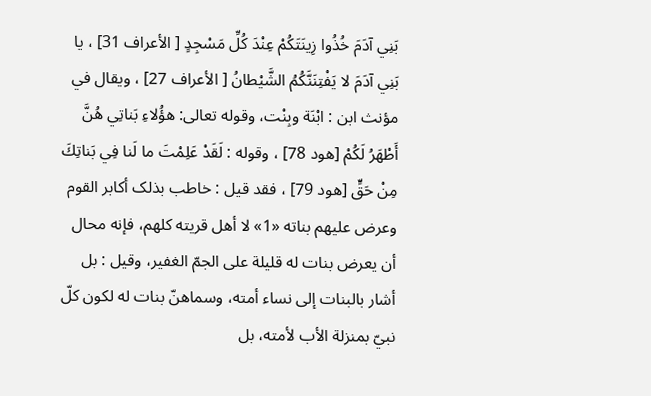بَنِي آدَمَ خُذُوا زِينَتَكُمْ عِنْدَ كُلِّ مَسْجِدٍ [ الأعراف 31] ، يا بَنِي آدَمَ لا يَفْتِنَنَّكُمُ الشَّيْطانُ [ الأعراف 27] ، ويقال في مؤنث ابن : ابْنَة وبِنْت، وقوله تعالی: هؤُلاءِ بَناتِي هُنَّ أَطْهَرُ لَكُمْ [هود 78] ، وقوله : لَقَدْ عَلِمْتَ ما لَنا فِي بَناتِكَ مِنْ حَقٍّ [هود 79] ، فقد قيل : خاطب بذلک أکابر القوم وعرض عليهم بناته «1» لا أهل قریته كلهم، فإنه محال أن يعرض بنات له قلیلة علی الجمّ الغفیر، وقیل : بل أشار بالبنات إلى نساء أمته، وسماهنّ بنات له لکون کلّ نبيّ بمنزلة الأب لأمته، بل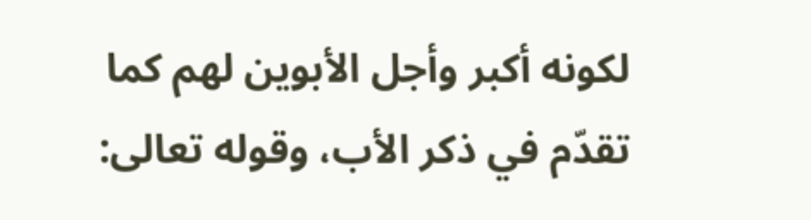لکونه أكبر وأجل الأبوین لهم كما تقدّم في ذکر الأب، وقوله تعالی: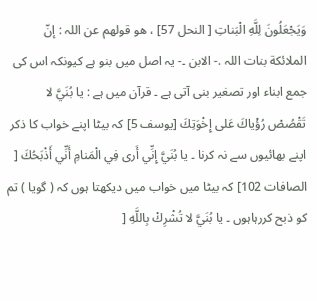وَيَجْعَلُونَ لِلَّهِ الْبَناتِ [ النحل 57] ، هو قولهم عن اللہ : إنّ الملائكة بنات اللہ .- الابن ۔- یہ اصل میں بنو ہے کیونکہ اس کی جمع ابناء اور تصغیر بنی آتی ہے ۔ قرآن میں ہے : يا بُنَيَّ لا تَقْصُصْ رُؤْياكَ عَلى إِخْوَتِكَ [يوسف 5] کہ بیٹا اپنے خواب کا ذکر اپنے بھائیوں سے نہ کرنا ۔ يا بُنَيَّ إِنِّي أَرى فِي الْمَنامِ أَنِّي أَذْبَحُكَ [ الصافات 102] کہ بیٹا میں خواب میں دیکھتا ہوں کہ ( گویا ) تم کو ذبح کررہاہوں ۔ يا بُنَيَّ لا تُشْرِكْ بِاللَّهِ [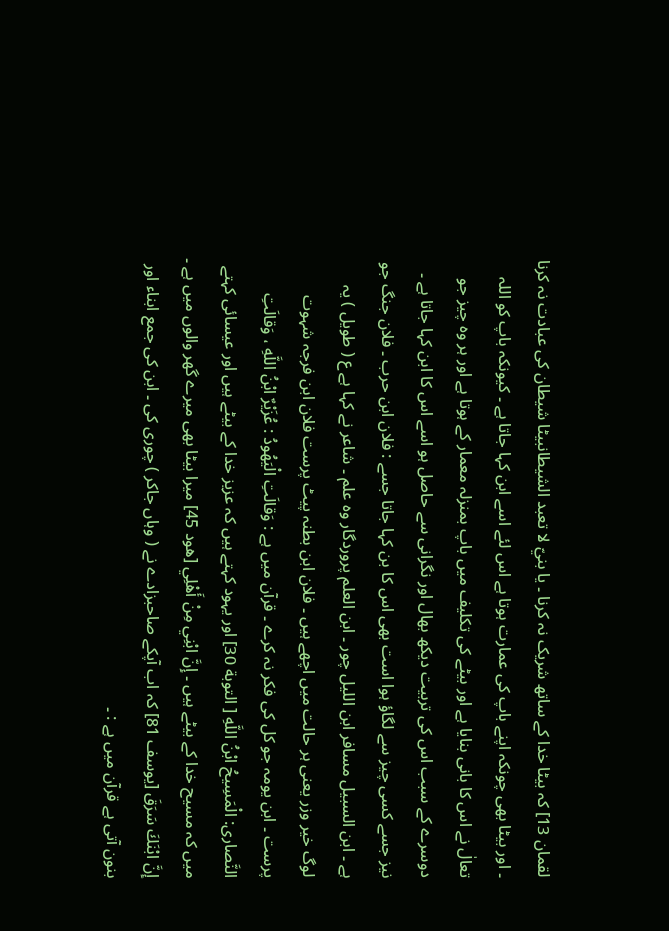لقمان 13] کہ بیٹا خدا کے ساتھ شریک نہ کرنا ۔ يا بنيّ لا تعبد الشیطانبیٹا شیطان کی عبادت نہ کرنا ۔ اور بیٹا بھی چونکہ اپنے باپ کی عمارت ہوتا ہے اس لئے اسے ابن کہا جاتا ہے ۔ کیونکہ باپ کو اللہ تعالٰ نے اس کا بانی بنایا ہے اور بیٹے کی تکلیف میں باپ بمنزلہ معمار کے ہوتا ہے اور ہر وہ چیز جو دوسرے کے سبب اس کی تربیت دیکھ بھال اور نگرانی سے حاصل ہو اسے اس کا ابن کہا جاتا ہے ۔ نیز جسے کسی چیز سے لگاؤ ہوا است بھی اس کا بن کہا جاتا جسے : فلان ابن حرب ۔ فلان جنگ جو ہے ۔ ابن السبیل مسافر ابن اللیل چور ۔ ابن العلم پروردگار وہ علم ۔ شاعر نے کہا ہے ع ( طویل ) یہ لوگ خیر وزر یعنی ہر حالت میں اچھے ہیں ۔ فلان ابن بطنہ پیٹ پرست فلان ابن فرجہ شہوت پرست ۔ ابن یومہ جو کل کی فکر نہ کرے ۔ قرآن میں ہے : وَقالَتِ الْيَهُودُ : عُزَيْرٌ ابْنُ اللَّهِ ، وَقالَتِ النَّصاری: الْمَسِيحُ ابْنُ اللَّهِ [ التوبة 30] اور یہود کہتے ہیں کہ عزیز خدا کے بیٹے ہیں اور عیسائی کہتے میں کہ مسیح خدا کے بیٹے ہیں ۔ إِنَّ ابْنِي مِنْ أَهْلِي [هود 45] میرا بیٹا بھی میرے گھر والوں میں ہے ۔ إِنَّ ابْنَكَ سَرَقَ [يوسف 81] کہ اب آپکے صاحبزادے نے ( وہاں جاکر ) چوری کی ۔ ابن کی جمع ابناء اور بنون آتی ہے قرآن میں ہے : ۔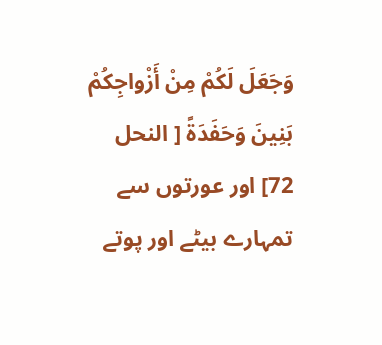وَجَعَلَ لَكُمْ مِنْ أَزْواجِكُمْ بَنِينَ وَحَفَدَةً [ النحل 72] اور عورتوں سے تمہارے بیٹے اور پوتے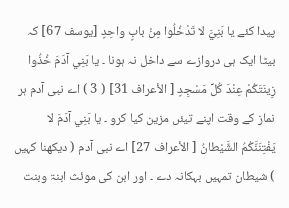پیدا کئے يا بَنِيَّ لا تَدْخُلُوا مِنْ بابٍ واحِدٍ [يوسف 67] کہ بیٹا ایک ہی دروازے سے داخل نہ ہونا ۔ يا بَنِي آدَمَ خُذُوا زِينَتَكُمْ عِنْدَ كُلِّ مَسْجِدٍ [ الأعراف 31] ( 3 ) اے نبی آدم ہر نماز کے وقت اپنے تیئں مزین کیا کرو ۔ يا بَنِي آدَمَ لا يَفْتِنَنَّكُمُ الشَّيْطانُ [ الأعراف 27] اے نبی آدم ( دیکھنا کہیں ) شیطان تمہیں بہکانہ دے ۔ اور ابن کی موئث ابنۃ وبنت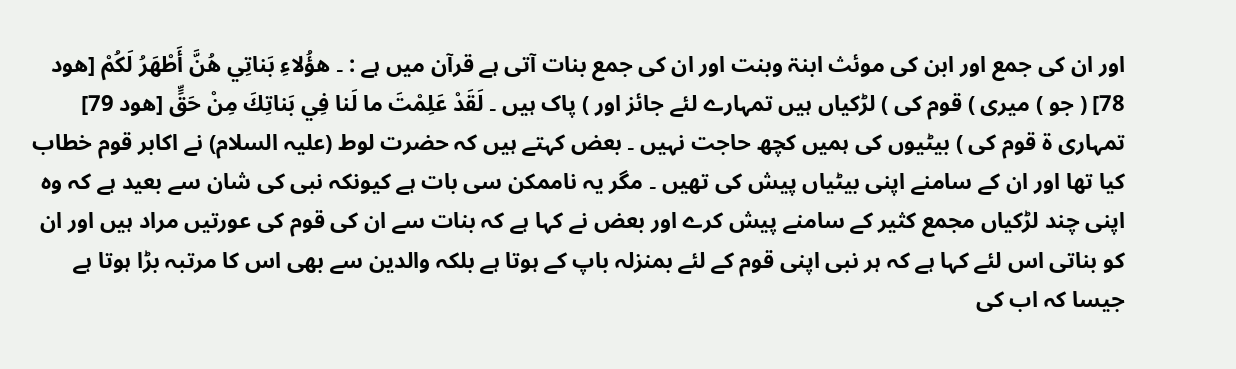اور ان کی جمع اور ابن کی موئث ابنۃ وبنت اور ان کی جمع بنات آتی ہے قرآن میں ہے : ۔ هؤُلاءِ بَناتِي هُنَّ أَطْهَرُ لَكُمْ [هود 78] ( جو ) میری ) قوم کی ) لڑکیاں ہیں تمہارے لئے جائز اور ) پاک ہیں ۔ لَقَدْ عَلِمْتَ ما لَنا فِي بَناتِكَ مِنْ حَقٍّ [هود 79] تمہاری ۃ قوم کی ) بیٹیوں کی ہمیں کچھ حاجت نہیں ۔ بعض کہتے ہیں کہ حضرت لوط (علیہ السلام) نے اکابر قوم خطاب کیا تھا اور ان کے سامنے اپنی بیٹیاں پیش کی تھیں ۔ مگر یہ ناممکن سی بات ہے کیونکہ نبی کی شان سے بعید ہے کہ وہ اپنی چند لڑکیاں مجمع کثیر کے سامنے پیش کرے اور بعض نے کہا ہے کہ بنات سے ان کی قوم کی عورتیں مراد ہیں اور ان کو بناتی اس لئے کہا ہے کہ ہر نبی اپنی قوم کے لئے بمنزلہ باپ کے ہوتا ہے بلکہ والدین سے بھی اس کا مرتبہ بڑا ہوتا ہے جیسا کہ اب کی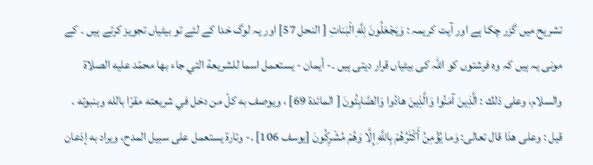تشریح میں گزر چکا ہے اور آیت کریمہ : وَيَجْعَلُونَ لِلَّهِ الْبَناتِ [ النحل 57] اور یہ لوگ خدا کے لئے تو بیٹیاں تجویز کرتے ہیں ۔ کے مونی یہ ہیں کہ وہ فرشتوں کو اللہ کی بیٹیاں قرار دیتی ہیں ۔- أیمان - يستعمل اسما للشریعة التي جاء بها محمّد عليه الصلاة والسلام، وعلی ذلك : الَّذِينَ آمَنُوا وَالَّذِينَ هادُوا وَالصَّابِئُونَ [ المائدة 69] ، ويوصف به كلّ من دخل في شریعته مقرّا بالله وبنبوته . قيل : وعلی هذا قال تعالی: وَما يُؤْمِنُ أَكْثَرُهُمْ بِاللَّهِ إِلَّا وَهُمْ مُشْرِكُونَ [يوسف 106] .- وتارة يستعمل علی سبیل المدح، ويراد به إذعان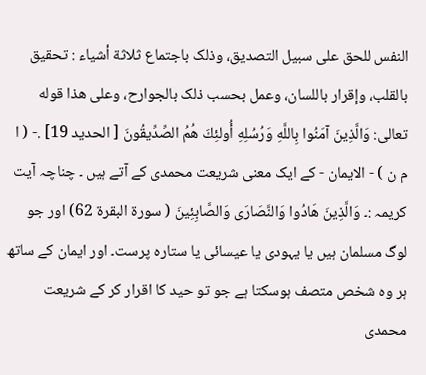النفس للحق علی سبیل التصدیق، وذلک باجتماع ثلاثة أشياء : تحقیق بالقلب، وإقرار باللسان، وعمل بحسب ذلک بالجوارح، وعلی هذا قوله تعالی: وَالَّذِينَ آمَنُوا بِاللَّهِ وَرُسُلِهِ أُولئِكَ هُمُ الصِّدِّيقُونَ [ الحدید 19] .- ( ا م ن ) - الایمان - کے ایک معنی شریعت محمدی کے آتے ہیں ۔ چناچہ آیت کریمہ :۔ وَالَّذِينَ هَادُوا وَالنَّصَارَى وَالصَّابِئِينَ ( سورة البقرة 62) اور جو لوگ مسلمان ہیں یا یہودی یا عیسائی یا ستارہ پرست۔ اور ایمان کے ساتھ ہر وہ شخص متصف ہوسکتا ہے جو تو حید کا اقرار کر کے شریعت محمدی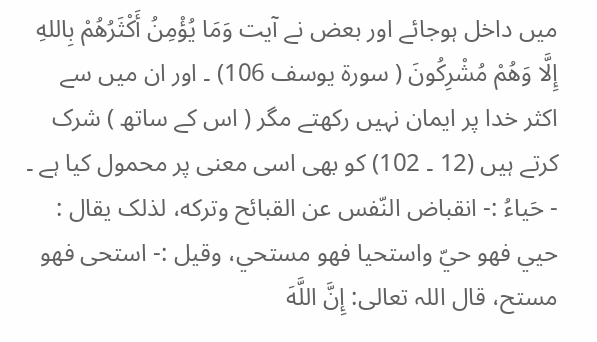میں داخل ہوجائے اور بعض نے آیت وَمَا يُؤْمِنُ أَكْثَرُهُمْ بِاللهِ إِلَّا وَهُمْ مُشْرِكُونَ ( سورة يوسف 106) ۔ اور ان میں سے اکثر خدا پر ایمان نہیں رکھتے مگر ( اس کے ساتھ ) شرک کرتے ہیں (12 ۔ 102) کو بھی اسی معنی پر محمول کیا ہے ۔ - حَياءُ :- انقباض النّفس عن القبائح وترکه، لذلک يقال : حيي فهو حيّ واستحیا فهو مستحي، وقیل :- استحی فهو مستح، قال اللہ تعالی: إِنَّ اللَّهَ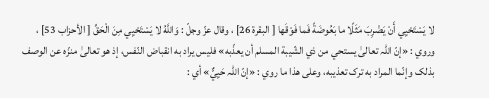لا يَسْتَحْيِي أَنْ يَضْرِبَ مَثَلًا ما بَعُوضَةً فَما فَوْقَها [ البقرة 26] ، وقال عزّ وجلّ : وَاللَّهُ لا يَسْتَحْيِي مِنَ الْحَقِّ [ الأحزاب 53] ، وروي : «إنّ اللہ تعالیٰ يستحي من ذي الشّيبة المسلم أن يعذّبه» فلیس يراد به انقباض النّفس، إذ هو تعالیٰ منزّه عن الوصف بذلک وإنّما المراد به ترک تعذیبه، وعلی هذا ما روي : «إنّ اللہ حَيِيٌّ» أي :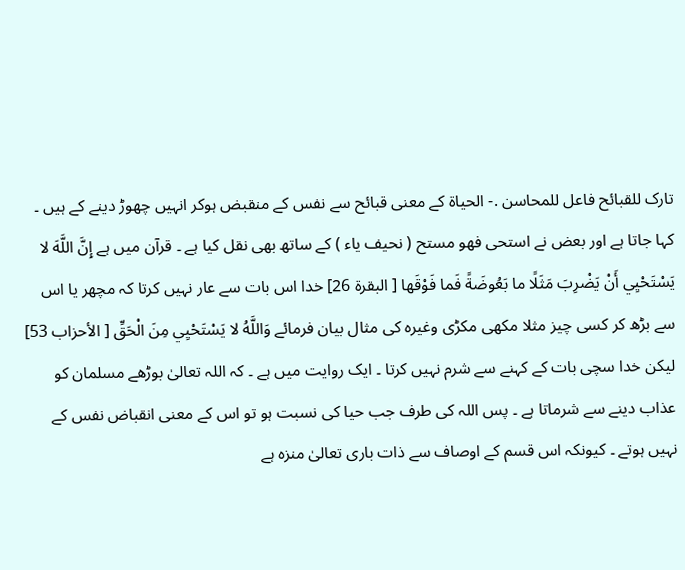تارک للقبائح فاعل للمحاسن .- الحیاۃ کے معنی قبائح سے نفس کے منقبض ہوکر انہیں چھوڑ دینے کے ہیں ۔ کہا جاتا ہے اور بعض نے استحی فھو مستح ( نحیف یاء ) کے ساتھ بھی نقل کیا ہے ۔ قرآن میں ہے إِنَّ اللَّهَ لا يَسْتَحْيِي أَنْ يَضْرِبَ مَثَلًا ما بَعُوضَةً فَما فَوْقَها [ البقرة 26] خدا اس بات سے عار نہیں کرتا کہ مچھر یا اس سے بڑھ کر کسی چیز مثلا مکھی مکڑی وغیرہ کی مثال بیان فرمائے وَاللَّهُ لا يَسْتَحْيِي مِنَ الْحَقِّ [ الأحزاب 53] لیکن خدا سچی بات کے کہنے سے شرم نہیں کرتا ۔ ایک روایت میں ہے ۔ کہ اللہ تعالیٰ بوڑھے مسلمان کو عذاب دینے سے شرماتا ہے ۔ پس اللہ کی طرف جب حیا کی نسبت ہو تو اس کے معنی انقباض نفس کے نہیں ہوتے ۔ کیونکہ اس قسم کے اوصاف سے ذات باری تعالیٰ منزہ ہے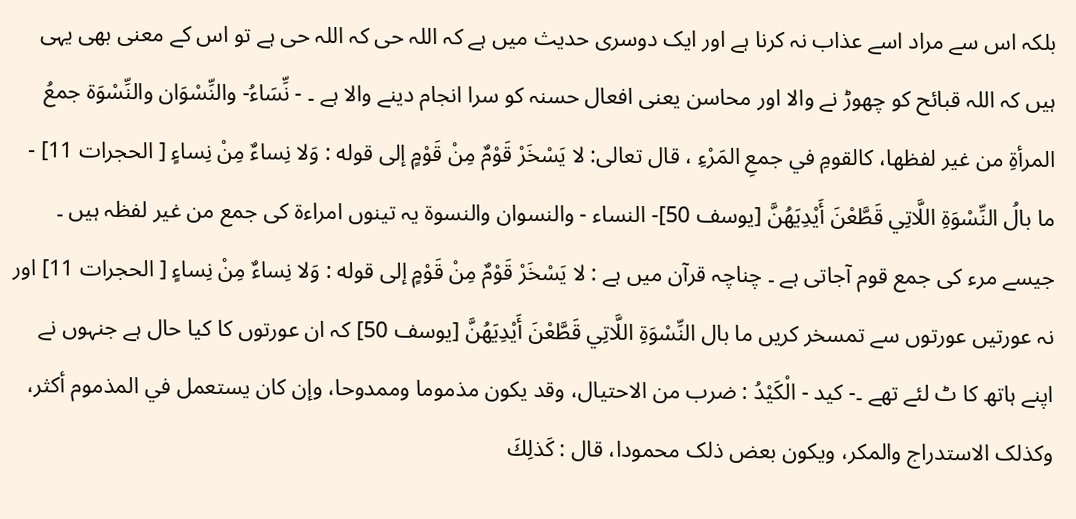بلکہ اس سے مراد اسے عذاب نہ کرنا ہے اور ایک دوسری حدیث میں ہے کہ اللہ حی کہ اللہ حی ہے تو اس کے معنی بھی یہی ہیں کہ اللہ قبائح کو چھوڑ نے والا اور محاسن یعنی افعال حسنہ کو سرا انجام دینے والا ہے ۔ - نِّسَاءُ- والنِّسْوَان والنِّسْوَة جمعُ المرأةِ من غير لفظها، کالقومِ في جمعِ المَرْءِ ، قال تعالی: لا يَسْخَرْ قَوْمٌ مِنْ قَوْمٍ إلى قوله : وَلا نِساءٌ مِنْ نِساءٍ [ الحجرات 11] - ما بالُ النِّسْوَةِ اللَّاتِي قَطَّعْنَ أَيْدِيَهُنَّ [يوسف 50]- النساء - والنسوان والنسوۃ یہ تینوں امراءۃ کی جمع من غیر لفظہ ہیں ۔ جیسے مرء کی جمع قوم آجاتی ہے ۔ چناچہ قرآن میں ہے : لا يَسْخَرْ قَوْمٌ مِنْ قَوْمٍ إلى قوله : وَلا نِساءٌ مِنْ نِساءٍ [ الحجرات 11] اور نہ عورتیں عورتوں سے تمسخر کریں ما بال النِّسْوَةِ اللَّاتِي قَطَّعْنَ أَيْدِيَهُنَّ [يوسف 50] کہ ان عورتوں کا کیا حال ہے جنہوں نے اپنے ہاتھ کا ٹ لئے تھے ۔- كيد - الْكَيْدُ : ضرب من الاحتیال، وقد يكون مذموما وممدوحا، وإن کان يستعمل في المذموم أكثر، وکذلک الاستدراج والمکر، ويكون بعض ذلک محمودا، قال : كَذلِكَ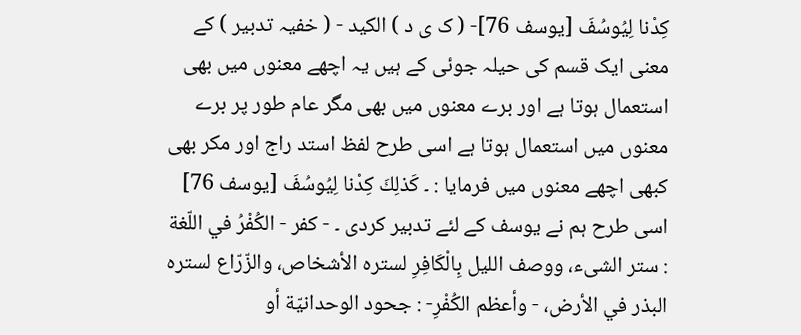كِدْنا لِيُوسُفَ [يوسف 76]- ( ک ی د ) الکید - ( خفیہ تدبیر ) کے معنی ایک قسم کی حیلہ جوئی کے ہیں یہ اچھے معنوں میں بھی استعمال ہوتا ہے اور برے معنوں میں بھی مگر عام طور پر برے معنوں میں استعمال ہوتا ہے اسی طرح لفظ استد راج اور مکر بھی کبھی اچھے معنوں میں فرمایا : ۔ كَذلِكَ كِدْنا لِيُوسُفَ [يوسف 76] اسی طرح ہم نے یوسف کے لئے تدبیر کردی ۔ - كفر - الكُفْرُ في اللّغة : ستر الشیء، ووصف اللیل بِالْكَافِرِ لستره الأشخاص، والزّرّاع لستره البذر في الأرض، - وأعظم الكُفْرِ- : جحود الوحدانيّة أو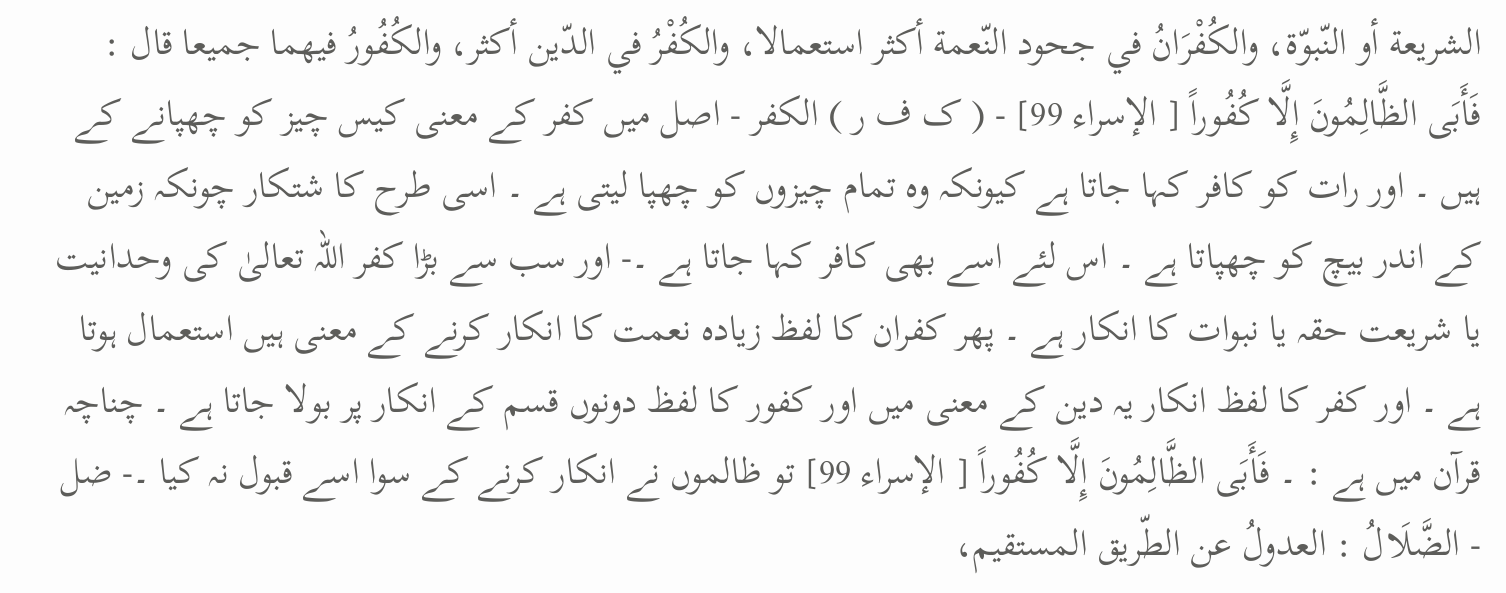الشریعة أو النّبوّة، والکُفْرَانُ في جحود النّعمة أكثر استعمالا، والکُفْرُ في الدّين أكثر، والکُفُورُ فيهما جمیعا قال : فَأَبَى الظَّالِمُونَ إِلَّا كُفُوراً [ الإسراء 99] - ( ک ف ر ) الکفر - اصل میں کفر کے معنی کیس چیز کو چھپانے کے ہیں ۔ اور رات کو کافر کہا جاتا ہے کیونکہ وہ تمام چیزوں کو چھپا لیتی ہے ۔ اسی طرح کا شتکار چونکہ زمین کے اندر بیچ کو چھپاتا ہے ۔ اس لئے اسے بھی کافر کہا جاتا ہے ۔- اور سب سے بڑا کفر اللہ تعالیٰ کی وحدانیت یا شریعت حقہ یا نبوات کا انکار ہے ۔ پھر کفران کا لفظ زیادہ نعمت کا انکار کرنے کے معنی ہیں استعمال ہوتا ہے ۔ اور کفر کا لفظ انکار یہ دین کے معنی میں اور کفور کا لفظ دونوں قسم کے انکار پر بولا جاتا ہے ۔ چناچہ قرآن میں ہے : ۔ فَأَبَى الظَّالِمُونَ إِلَّا كُفُوراً [ الإسراء 99] تو ظالموں نے انکار کرنے کے سوا اسے قبول نہ کیا ۔- ضل - الضَّلَالُ : العدولُ عن الطّريق المستقیم،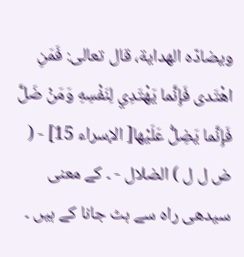ويضادّه الهداية، قال تعالی: فَمَنِ اهْتَدى فَإِنَّما يَهْتَدِي لِنَفْسِهِ وَمَنْ ضَلَّ فَإِنَّما يَضِلُّ عَلَيْها[ الإسراء 15] - ( ض ل ل ) الضلال - ۔ کے معنی سیدھی راہ سے ہٹ جانا کے ہیں ۔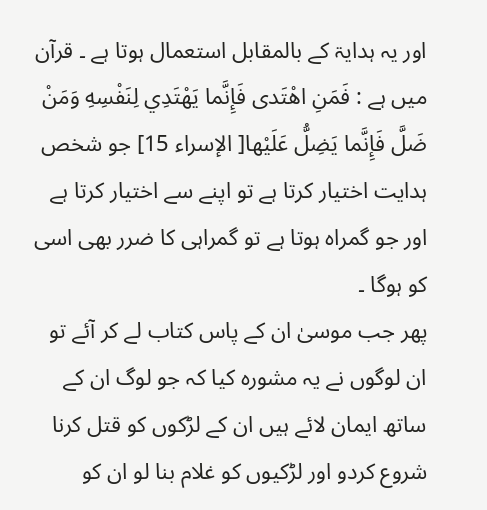اور یہ ہدایۃ کے بالمقابل استعمال ہوتا ہے ۔ قرآن میں ہے : فَمَنِ اهْتَدى فَإِنَّما يَهْتَدِي لِنَفْسِهِ وَمَنْ ضَلَّ فَإِنَّما يَضِلُّ عَلَيْها[ الإسراء 15] جو شخص ہدایت اختیار کرتا ہے تو اپنے سے اختیار کرتا ہے اور جو گمراہ ہوتا ہے تو گمراہی کا ضرر بھی اسی کو ہوگا ۔
پھر جب موسیٰ ان کے پاس کتاب لے کر آئے تو ان لوگوں نے یہ مشورہ کیا کہ جو لوگ ان کے ساتھ ایمان لائے ہیں ان کے لڑکوں کو قتل کرنا شروع کردو اور لڑکیوں کو غلام بنا لو ان کو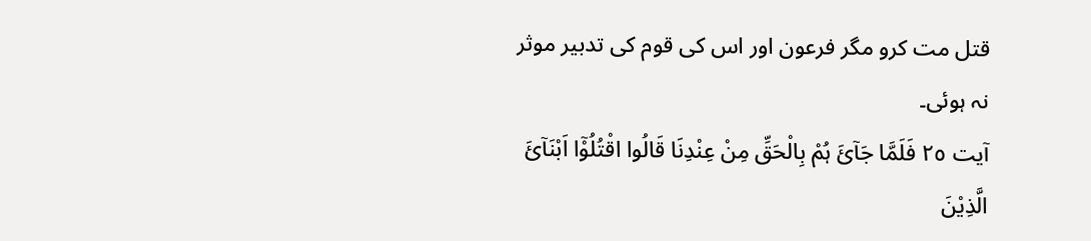قتل مت کرو مگر فرعون اور اس کی قوم کی تدبیر موثر نہ ہوئی۔
آیت ٢٥ فَلَمَّا جَآئَ ہُمْ بِالْحَقِّ مِنْ عِنْدِنَا قَالُوا اقْتُلُوْٓا اَبْنَآئَ الَّذِیْنَ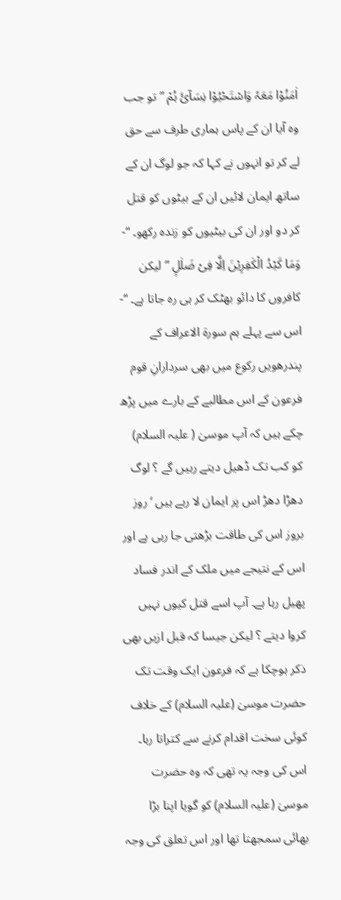اٰمَنُوْا مَعَہٗ وَاسْتَحْیُوْا نِسَآئَ ہُمْ ” تو جب وہ آیا ان کے پاس ہماری طرف سے حق لے کر تو انہوں نے کہا کہ جو لوگ ان کے ساتھ ایمان لائیں ان کے بیٹوں کو قتل کر دو اور ان کی بیٹیوں کو زندہ رکھو۔ “- وَمَا کَیْدُ الْکٰفِرِیْنَ اِلَّا فِیْ ضَلٰلٍ ” لیکن کافروں کا دائو بھٹک کر ہی رہ جاتا ہے۔ “- اس سے پہلے ہم سورة الاعراف کے پندرھویں رکوع میں بھی سردارانِ قوم فرعون کے اس مطالبے کے بارے میں پڑھ چکے ہیں کہ آپ موسیٰ ( علیہ السلام) کو کب تک ڈھیل دیتے رہیں گے ؟ لوگ دھڑا دھڑ اس پر ایمان لا رہے ہیں ‘ روز بروز اس کی طاقت بڑھتی جا رہی ہے اور اس کے نتیجے میں ملک کے اندر فساد پھیل رہا ہے۔ آپ اسے قتل کیوں نہیں کروا دیتے ؟ لیکن جیسا کہ قبل ازیں بھی ذکر ہوچکا ہے کہ فرعون ایک وقت تک حضرت موسیٰ (علیہ السلام) کے خلاف کوئی سخت اقدام کرنے سے کتراتا رہا۔ اس کی وجہ یہ تھی کہ وہ حضرت موسیٰ (علیہ السلام) کو گویا اپنا بڑا بھائی سمجھتا تھا اور اس تعلق کی وجہ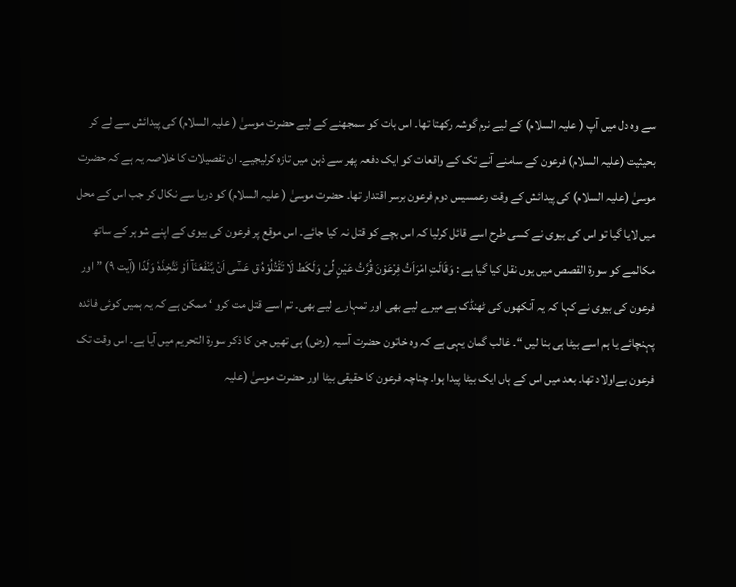سے وہ دل میں آپ ( علیہ السلام) کے لیے نرم گوشہ رکھتا تھا۔ اس بات کو سمجھنے کے لیے حضرت موسیٰ ( علیہ السلام) کی پیدائش سے لے کر بحیثیت (علیہ السلام) فرعون کے سامنے آنے تک کے واقعات کو ایک دفعہ پھر سے ذہن میں تازہ کرلیجیے۔ ان تفصیلات کا خلاصہ یہ ہے کہ حضرت موسیٰ (علیہ السلام) کی پیدائش کے وقت رعمسیس دوم فرعون برسر اقتدار تھا۔ حضرت موسیٰ ( علیہ السلام) کو دریا سے نکال کر جب اس کے محل میں لایا گیا تو اس کی بیوی نے کسی طرح اسے قائل کرلیا کہ اس بچے کو قتل نہ کیا جائے۔ اس موقع پر فرعون کی بیوی کے اپنے شوہر کے ساتھ مکالمے کو سورة القصص میں یوں نقل کیا گیا ہے : وَقَالَتِ امْرَاَتُ فِرْعَوْنَ قُرَّتُ عَیْنٍ لِّیْ وَلَکَط لَا تَقْتُلُوْہُ ق عَسٰٓی اَنْ یَّنْفَعَنَآ اَوْ نَتَّخِذَہٗ وَلَدًا (آیت ٩) ” اور فرعون کی بیوی نے کہا کہ یہ آنکھوں کی ٹھنڈک ہے میرے لیے بھی اور تمہارے لیے بھی۔ تم اسے قتل مت کرو ‘ ممکن ہے کہ یہ ہمیں کوئی فائدہ پہنچائے یا ہم اسے بیٹا ہی بنا لیں “۔ غالب گمان یہی ہے کہ وہ خاتون حضرت آسیہ (رض) ہی تھیں جن کا ذکر سورة التحریم میں آیا ہے۔ اس وقت تک فرعون بےاولاد تھا۔ بعد میں اس کے ہاں ایک بیٹا پیدا ہوا۔ چناچہ فرعون کا حقیقی بیٹا اور حضرت موسیٰ (علیہ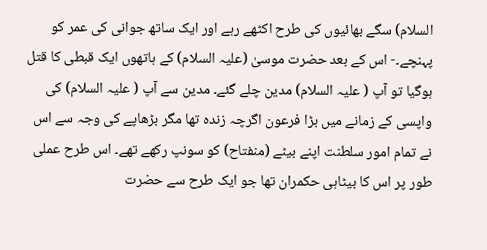السلام) سگے بھائیوں کی طرح اکٹھے رہے اور ایک ساتھ جوانی کی عمر کو پہنچے۔- اس کے بعد حضرت موسیٰ (علیہ السلام) کے ہاتھوں ایک قبطی کا قتل ہوگیا تو آپ ( علیہ السلام) مدین چلے گئے۔ مدین سے آپ ( علیہ السلام) کی واپسی کے زمانے میں بڑا فرعون اگرچہ زندہ تھا مگر بڑھاپے کی وجہ سے اس نے تمام امور سلطنت اپنے بیٹے (منفتاح) کو سونپ رکھے تھے۔ اس طرح عملی طور پر اس کا بیٹاہی حکمران تھا جو ایک طرح سے حضرت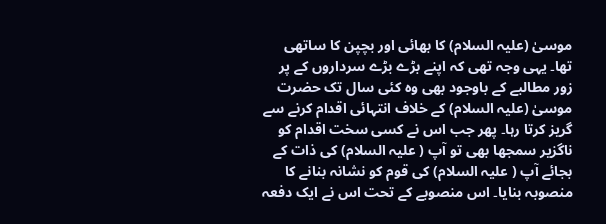موسیٰ (علیہ السلام) کا بھائی اور بچپن کا ساتھی تھا۔ یہی وجہ تھی کہ اپنے بڑے بڑے سرداروں کے پر زور مطالبے کے باوجود بھی وہ کئی سال تک حضرت موسیٰ (علیہ السلام) کے خلاف انتہائی اقدام کرنے سے گریز کرتا رہا۔ پھر جب اس نے کسی سخت اقدام کو ناگزیر سمجھا بھی تو آپ ( علیہ السلام) کی ذات کے بجائے آپ ( علیہ السلام) کی قوم کو نشانہ بنانے کا منصوبہ بنایا۔ اس منصوبے کے تحت اس نے ایک دفعہ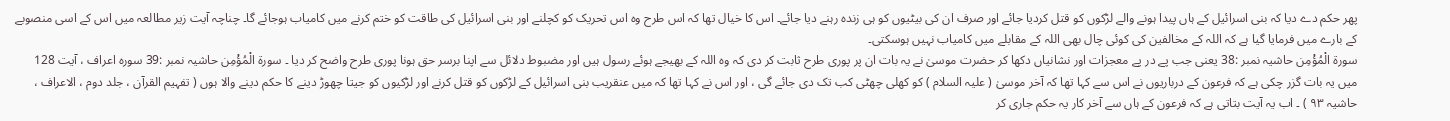پھر حکم دے دیا کہ بنی اسرائیل کے ہاں پیدا ہونے والے لڑکوں کو قتل کردیا جائے اور صرف ان کی بیٹیوں کو ہی زندہ رہنے دیا جائے۔ اس کا خیال تھا کہ اس طرح وہ اس تحریک کو کچلنے اور بنی اسرائیل کی طاقت کو ختم کرنے میں کامیاب ہوجائے گا۔ چناچہ آیت زیر مطالعہ میں اس کے اسی منصوبے کے بارے میں فرمایا گیا ہے کہ اللہ کے مخالفین کی کوئی چال بھی اللہ کے مقابلے میں کامیاب نہیں ہوسکتی۔
سورة الْمُؤْمِن حاشیہ نمبر :38 یعنی جب پے در پے معجزات اور نشانیاں دکھا کر حضرت موسیٰ نے یہ بات ان پر پوری طرح ثابت کر دی کہ وہ اللہ کے بھیجے ہوئے رسول ہیں اور مضبوط دلائل سے اپنا برسر حق ہونا پوری طرح واضح کر دیا ۔ سورة الْمُؤْمِن حاشیہ نمبر :39 سورہ اعراف ، آیت 128 میں یہ بات گزر چکی ہے کہ فرعون کے درباریوں نے اس سے کہا تھا کہ آخر موسیٰ ( علیہ السلام ) کو کھلی چھٹی کب تک دی جائے گی ، اور اس نے کہا تھا کہ میں عنقریب بنی اسرائیل کے لڑکوں کو قتل کرنے اور لڑکیوں کو جیتا چھوڑ دینے کا حکم دینے والا ہوں ( تفہیم القرآن ، جلد دوم ، الاعراف ، حاشیہ ۹۳ ) ۔ اب یہ آیت بتاتی ہے کہ فرعون کے ہاں سے آخر کار یہ حکم جاری کر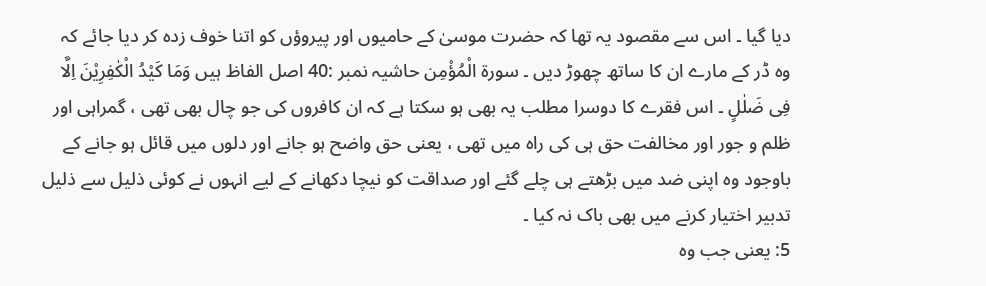دیا گیا ۔ اس سے مقصود یہ تھا کہ حضرت موسیٰ کے حامیوں اور پیروؤں کو اتنا خوف زدہ کر دیا جائے کہ وہ ڈر کے مارے ان کا ساتھ چھوڑ دیں ۔ سورة الْمُؤْمِن حاشیہ نمبر :40 اصل الفاظ ہیں وَمَا کَیْدُ الْکٰفِرِیْنَ اِلَّا فِی ضَلٰلٍ ۔ اس فقرے کا دوسرا مطلب یہ بھی ہو سکتا ہے کہ ان کافروں کی جو چال بھی تھی ، گمراہی اور ظلم و جور اور مخالفت حق ہی کی راہ میں تھی ، یعنی حق واضح ہو جانے اور دلوں میں قائل ہو جانے کے باوجود وہ اپنی ضد میں بڑھتے ہی چلے گئے اور صداقت کو نیچا دکھانے کے لیے انہوں نے کوئی ذلیل سے ذلیل تدبیر اختیار کرنے میں بھی باک نہ کیا ۔
5: یعنی جب وہ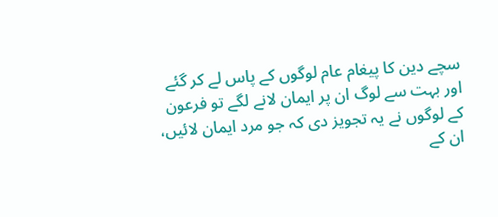سچے دین کا پیغام عام لوگوں کے پاس لے کر گئے اور بہت سے لوگ ان پر ایمان لانے لگے تو فرعون کے لوگوں نے یہ تجویز دی کہ جو مرد ایمان لائیں، ان کے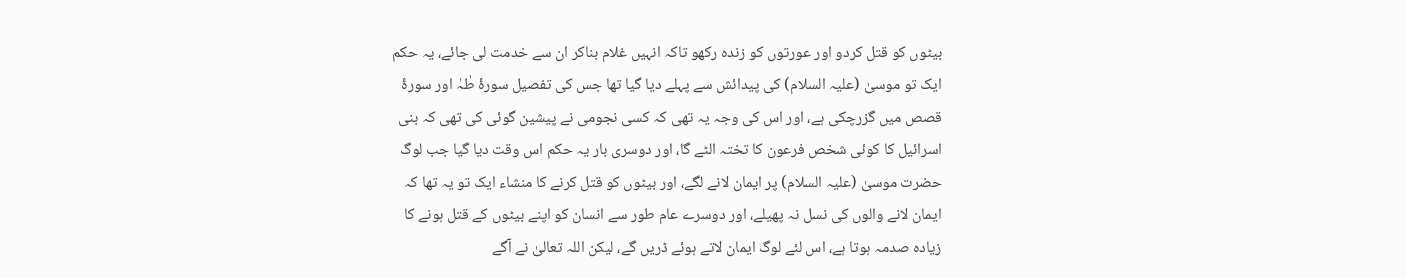بیٹوں کو قتل کردو اور عورتوں کو زندہ رکھو تاکہ انہیں غلام بناکر ان سے خدمت لی جائے، یہ حکم ایک تو موسیٰ (علیہ السلام) کی پیدائش سے پہلے دیا گیا تھا جس کی تفصیل سورۂ طٰہٰ اور سورۂ قصص میں گزرچکی ہے، اور اس کی وجہ یہ تھی کہ کسی نجومی نے پیشین گوئی کی تھی کہ بنی اسرائیل کا کوئی شخص فرعون کا تختہ الٹے گا، اور دوسری بار یہ حکم اس وقت دیا گیا جب لوگ حضرت موسیٰ (علیہ السلام) پر ایمان لانے لگے، اور بیٹوں کو قتل کرنے کا منشاء ایک تو یہ تھا کہ ایمان لانے والوں کی نسل نہ پھیلے، اور دوسرے عام طور سے انسان کو اپنے بیٹوں کے قتل ہونے کا زیادہ صدمہ ہوتا ہے، اس لئے لوگ ایمان لاتے ہوئے ڈریں گے، لیکن اللہ تعالیٰ نے آگے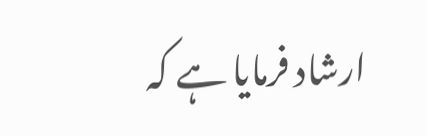ارشاد فرمایا ہے کہ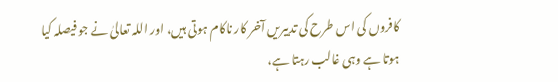کافروں کی اس طرح کی تدبیریں آخر کار ناکام ہوتی ہیں، اور اللہ تعالیٰ نے جو فیصلہ کیا ہوتا ہے وہی غالب رہتا ہے،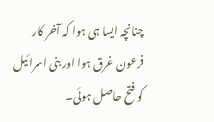چنانچہ ایسا ہی ہوا کہ آخر کار فرعون غرق ہوا اور بنی اسرائیل کو فتح حاصل ہوئی۔